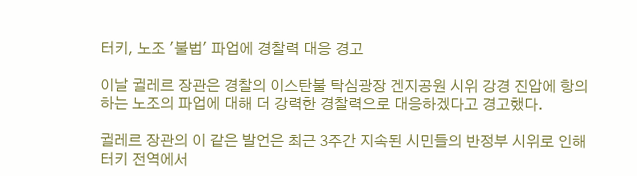터키, 노조 '불법' 파업에 경찰력 대응 경고

이날 귈레르 장관은 경찰의 이스탄불 탁심광장 겐지공원 시위 강경 진압에 항의하는 노조의 파업에 대해 더 강력한 경찰력으로 대응하겠다고 경고했다.

귈레르 장관의 이 같은 발언은 최근 3주간 지속된 시민들의 반정부 시위로 인해 터키 전역에서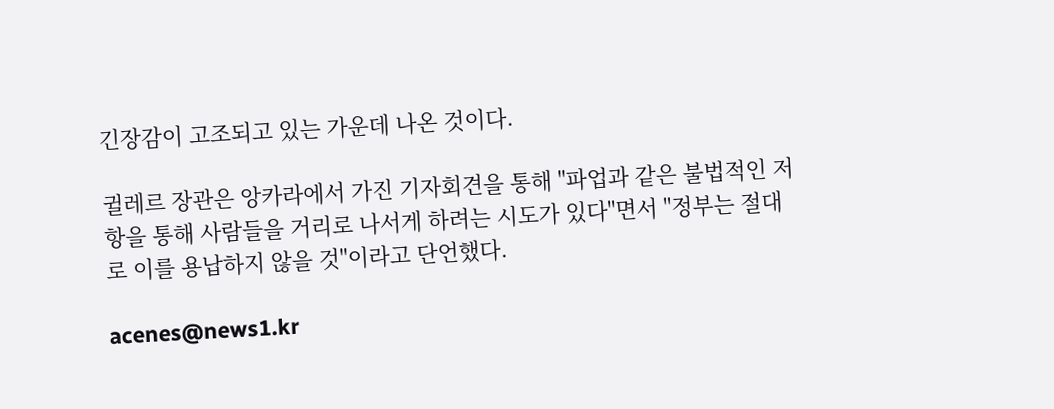긴장감이 고조되고 있는 가운데 나온 것이다.

귈레르 장관은 앙카라에서 가진 기자회견을 통해 "파업과 같은 불법적인 저항을 통해 사람들을 거리로 나서게 하려는 시도가 있다"면서 "정부는 절대로 이를 용납하지 않을 것"이라고 단언했다.

acenes@news1.kr